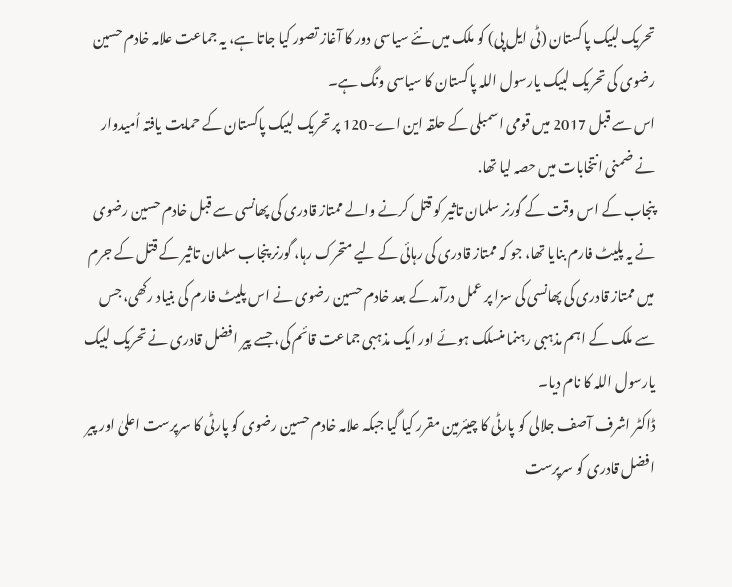تحریک لبیک پاکستان (ٹی ایل پی) کو ملک میں نئے سیاسی دور کا آغاز تصور کیا جاتا ہے، یہ جماعت علامہ خادم حسین رضوی کی تحریک لبیک یارسول اللہ پاکستان کا سیاسی ونگ ہے۔
اس سے قبل 2017 میں قومی اسمبلی کے حلقہ این اے-120 پر تحریک لبیک پاکستان کے حمایت یافتہ اُمیدوار نے ضمنی انتخابات میں حصہ لیا تھا.
پنجاب کے اس وقت کے گورنر سلمان تاثیر کو قتل کرنے والے ممتاز قادری کی پھانسی سے قبل خادم حسین رضوی نے یہ پلیٹ فارم بنایا تھا، جو کہ ممتاز قادری کی رہائی کے لیے متحرک رہا، گورنر پنجاب سلمان تاثیر کے قتل کے جرم میں ممتاز قادری کی پھانسی کی سزا پر عمل درآمد کے بعد خادم حسین رضوی نے اس پلیٹ فارم کی بنیاد رکھی، جس سے ملک کے اہم مذہبی رہنما منسلک ہوئے اور ایک مذہبی جماعت قائم کی، جسے پیر افضل قادری نے تحریک لبیک یارسول اللہ کا نام دیا۔
ڈاکٹر اشرف آصف جلالی کو پارٹی کا چیئرمین مقرر کیا گیا جبکہ علامہ خادم حسین رضوی کو پارٹی کا سرپرست اعلیٰ اور پیر افضل قادری کو سرپرست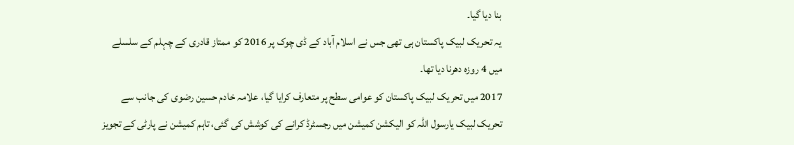بنا دیا گیا۔
یہ تحریک لبیک پاکستان ہی تھی جس نے اسلام آباد کے ڈی چوک پر 2016 کو ممتاز قادری کے چہلم کے سلسلے میں 4 روزہ دھرنا دیا تھا۔
2017 میں تحریک لبیک پاکستان کو عوامی سطح پر متعارف کرایا گیا، علامہ خادم حسین رضوی کی جانب سے تحریک لبیک یارسول اللہ کو الیکشن کمیشن میں رجسٹرڈ کرانے کی کوشش کی گئی، تاہم کمیشن نے پارٹی کے تجویز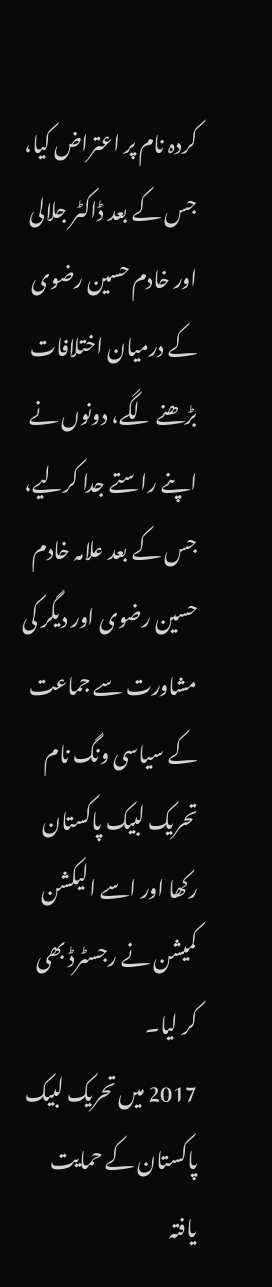کردہ نام پر اعتراض کیا، جس کے بعد ڈاکٹر جلالی اور خادم حسین رضوی کے درمیان اختلافات بڑھنے لگے، دونوں نے اپنے راستے جدا کرلیے، جس کے بعد علامہ خادم حسین رضوی اور دیگر کی مشاورت سے جماعت کے سیاسی ونگ نام تحریک لبیک پاکستان رکھا اور اسے الیکشن کمیشن نے رجسٹرڈ بھی کر لیا۔
2017 میں تحریک لبیک پاکستان کے حمایت یافتہ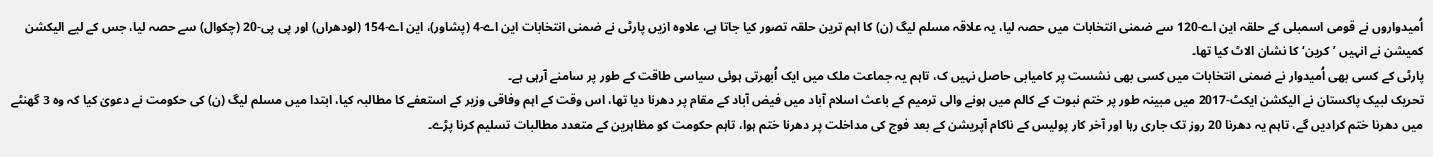اُمیدواروں نے قومی اسمبلی کے حلقہ این اے-120 سے ضمنی انتخابات میں حصہ لیا، یہ علاقہ مسلم لیگ (ن) کا اہم ترین حلقہ تصور کیا جاتا ہے، علاوہ ازیں پارٹی نے ضمنی انتخابات این اے-4 (پشاور)، این اے-154 (لودھراں) اور پی پی-20 (چکوال) سے حصہ لیا، جس کے لیے الیکشن کمیشن نے انہیں ’کرین‘ کا نشان الاٹ کیا تھا۔
پارٹی کے کسی بھی اُمیدوار نے ضمنی انتخابات میں کسی بھی نشست پر کامیابی حاصل نہیں ک، تاہم یہ جماعت ملک میں ایک اُبھرتی ہوئی سیاسی طاقت کے طور پر سامنے آرہی ہے۔
تحریک لبیک پاکستان نے الیکشن ایکٹ-2017 میں مبینہ طور پر ختم نبوت کے کالم میں ہونے والی ترمیم کے باعث اسلام آباد میں فیض آباد کے مقام پر دھرنا دیا تھا، اس وقت کے اہم وفاقی وزیر کے استعفے کا مطالبہ کیا، ابتدا میں مسلم لیگ (ن) کی حکومت نے دعویٰ کیا کہ وہ 3 گھنٹے میں دھرنا ختم کرادیں گے، تاہم یہ دھرنا 20 روز تک جاری رہا اور آخر کار پولیس کے ناکام آپریشن کے بعد فوج کی مداخلت پر دھرنا ختم ہوا، تاہم حکومت کو مظاہرین کے متعدد مطالبات تسلیم کرنا پڑے۔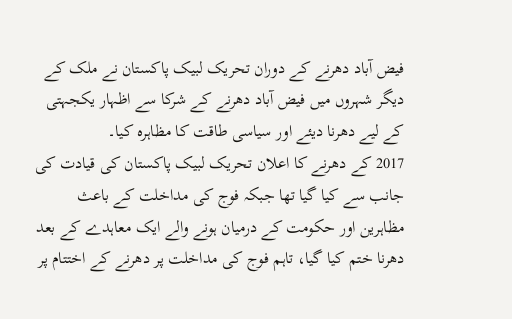فیض آباد دھرنے کے دوران تحریک لبیک پاکستان نے ملک کے دیگر شہروں میں فیض آباد دھرنے کے شرکا سے اظہار یکجہتی کے لیے دھرنا دیئے اور سیاسی طاقت کا مظاہرہ کیا۔
2017 کے دھرنے کا اعلان تحریک لبیک پاکستان کی قیادت کی جانب سے کیا گیا تھا جبکہ فوج کی مداخلت کے باعث مظاہرین اور حکومت کے درمیان ہونے والے ایک معاہدے کے بعد دھرنا ختم کیا گیا، تاہم فوج کی مداخلت پر دھرنے کے اختتام پر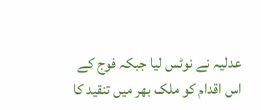عدلیہ نے نوٹس لیا جبکہ فوج کے اس اقدام کو ملک بھر میں تنقید کا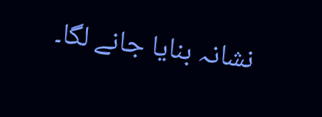نشانہ بنایا جانے لگا۔